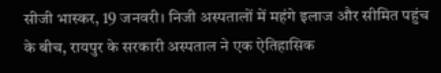सीजी भास्कर, 19 जनवरी। निजी अस्पतालों में महंगे इलाज और सीमित पहुंच के बीच, रायपुर के सरकारी अस्पताल ने एक ऐतिहासिक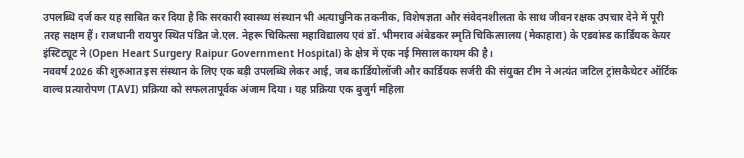उपलब्धि दर्ज कर यह साबित कर दिया है कि सरकारी स्वास्थ्य संस्थान भी अत्याधुनिक तकनीक, विशेषज्ञता और संवेदनशीलता के साथ जीवन रक्षक उपचार देने में पूरी तरह सक्षम हैं। राजधानी रायपुर स्थित पंडित जे.एल. नेहरू चिकित्सा महाविद्यालय एवं डॉ. भीमराव अंबेडकर स्मृति चिकित्सालय (मेकाहारा) के एडवांस्ड कार्डियक केयर इंस्टिट्यूट ने (Open Heart Surgery Raipur Government Hospital) के क्षेत्र में एक नई मिसाल कायम की है।
नववर्ष 2026 की शुरुआत इस संस्थान के लिए एक बड़ी उपलब्धि लेकर आई, जब कार्डियोलॉजी और कार्डियक सर्जरी की संयुक्त टीम ने अत्यंत जटिल ट्रांसकैथेटर ऑर्टिक वाल्व प्रत्यारोपण (TAVI) प्रक्रिया को सफलतापूर्वक अंजाम दिया। यह प्रक्रिया एक बुजुर्ग महिला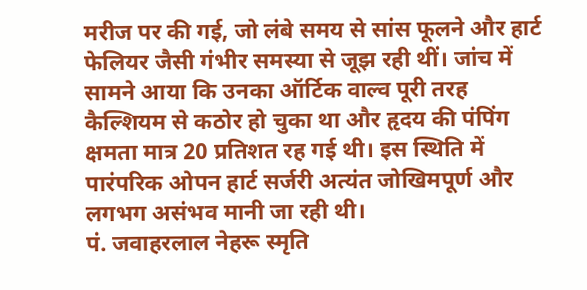मरीज पर की गई, जो लंबे समय से सांस फूलने और हार्ट फेलियर जैसी गंभीर समस्या से जूझ रही थीं। जांच में सामने आया कि उनका ऑर्टिक वाल्व पूरी तरह कैल्शियम से कठोर हो चुका था और हृदय की पंपिंग क्षमता मात्र 20 प्रतिशत रह गई थी। इस स्थिति में पारंपरिक ओपन हार्ट सर्जरी अत्यंत जोखिमपूर्ण और लगभग असंभव मानी जा रही थी।
पं. जवाहरलाल नेहरू स्मृति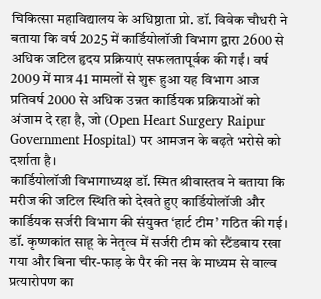चिकित्सा महाविद्यालय के अधिष्ठाता प्रो. डॉ. विवेक चौधरी ने बताया कि वर्ष 2025 में कार्डियोलॉजी विभाग द्वारा 2600 से अधिक जटिल हृदय प्रक्रियाएं सफलतापूर्वक की गईं। वर्ष 2009 में मात्र 41 मामलों से शुरू हुआ यह विभाग आज प्रतिवर्ष 2000 से अधिक उन्नत कार्डियक प्रक्रियाओं को अंजाम दे रहा है, जो (Open Heart Surgery Raipur Government Hospital) पर आमजन के बढ़ते भरोसे को दर्शाता है।
कार्डियोलॉजी विभागाध्यक्ष डॉ. स्मित श्रीवास्तव ने बताया कि मरीज की जटिल स्थिति को देखते हुए कार्डियोलॉजी और कार्डियक सर्जरी विभाग की संयुक्त ‘हार्ट टीम’ गठित की गई। डॉ. कृष्णकांत साहू के नेतृत्व में सर्जरी टीम को स्टैंडबाय रखा गया और बिना चीर-फाड़ के पैर की नस के माध्यम से वाल्व प्रत्यारोपण का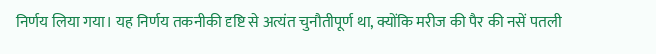निर्णय लिया गया। यह निर्णय तकनीकी दृष्टि से अत्यंत चुनौतीपूर्ण था, क्योंकि मरीज की पैर की नसें पतली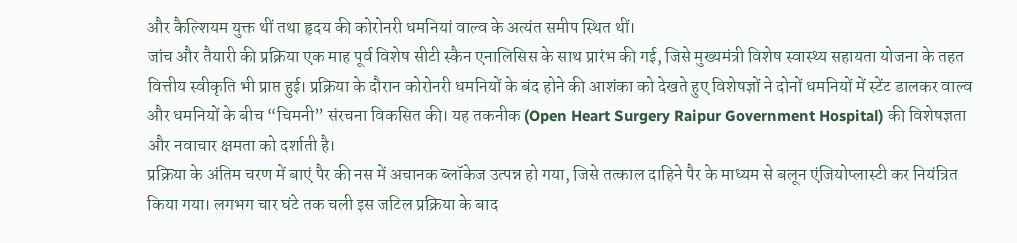और कैल्शियम युक्त थीं तथा हृदय की कोरोनरी धमनियां वाल्व के अत्यंत समीप स्थित थीं।
जांच और तैयारी की प्रक्रिया एक माह पूर्व विशेष सीटी स्कैन एनालिसिस के साथ प्रारंभ की गई, जिसे मुख्यमंत्री विशेष स्वास्थ्य सहायता योजना के तहत वित्तीय स्वीकृति भी प्राप्त हुई। प्रक्रिया के दौरान कोरोनरी धमनियों के बंद होने की आशंका को देखते हुए विशेषज्ञों ने दोनों धमनियों में स्टेंट डालकर वाल्व और धमनियों के बीच “चिमनी” संरचना विकसित की। यह तकनीक (Open Heart Surgery Raipur Government Hospital) की विशेषज्ञता और नवाचार क्षमता को दर्शाती है।
प्रक्रिया के अंतिम चरण में बाएं पैर की नस में अचानक ब्लॉकेज उत्पन्न हो गया, जिसे तत्काल दाहिने पैर के माध्यम से बलून एंजियोप्लास्टी कर नियंत्रित किया गया। लगभग चार घंटे तक चली इस जटिल प्रक्रिया के बाद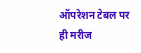ऑपरेशन टेबल पर ही मरीज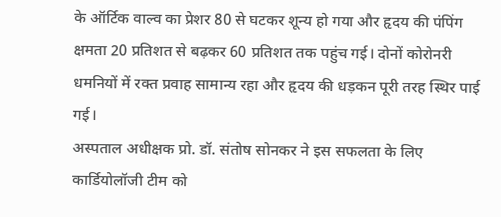के ऑर्टिक वाल्व का प्रेशर 80 से घटकर शून्य हो गया और हृदय की पंपिंग क्षमता 20 प्रतिशत से बढ़कर 60 प्रतिशत तक पहुंच गई। दोनों कोरोनरी धमनियों में रक्त प्रवाह सामान्य रहा और हृदय की धड़कन पूरी तरह स्थिर पाई गई।
अस्पताल अधीक्षक प्रो. डॉ. संतोष सोनकर ने इस सफलता के लिए कार्डियोलॉजी टीम को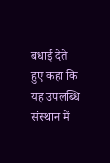बधाई देते हुए कहा कि यह उपलब्धि संस्थान में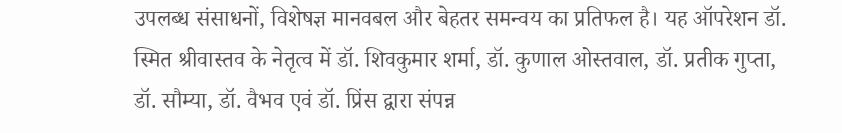उपलब्ध संसाधनों, विशेषज्ञ मानवबल और बेहतर समन्वय का प्रतिफल है। यह ऑपरेशन डॉ. स्मित श्रीवास्तव के नेतृत्व में डॉ. शिवकुमार शर्मा, डॉ. कुणाल ओस्तवाल, डॉ. प्रतीक गुप्ता, डॉ. सौम्या, डॉ. वैभव एवं डॉ. प्रिंस द्वारा संपन्न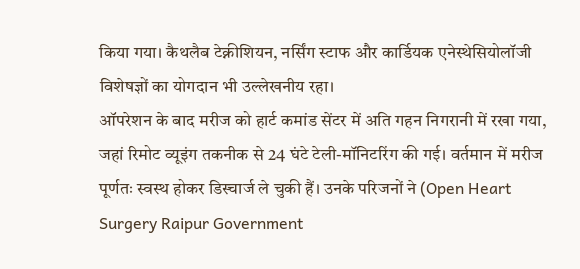किया गया। कैथलैब टेक्नीशियन, नर्सिंग स्टाफ और कार्डियक एनेस्थेसियोलॉजी विशेषज्ञों का योगदान भी उल्लेखनीय रहा।
ऑपरेशन के बाद मरीज को हार्ट कमांड सेंटर में अति गहन निगरानी में रखा गया, जहां रिमोट व्यूइंग तकनीक से 24 घंटे टेली-मॉनिटरिंग की गई। वर्तमान में मरीज पूर्णतः स्वस्थ होकर डिस्चार्ज ले चुकी हैं। उनके परिजनों ने (Open Heart Surgery Raipur Government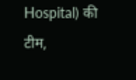Hospital) की टीम,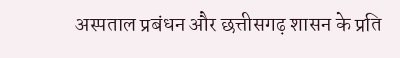अस्पताल प्रबंधन और छत्तीसगढ़ शासन के प्रति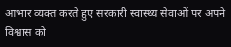आभार व्यक्त करते हुए सरकारी स्वास्थ्य सेवाओं पर अपने विश्वास को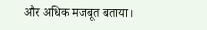और अधिक मजबूत बताया।